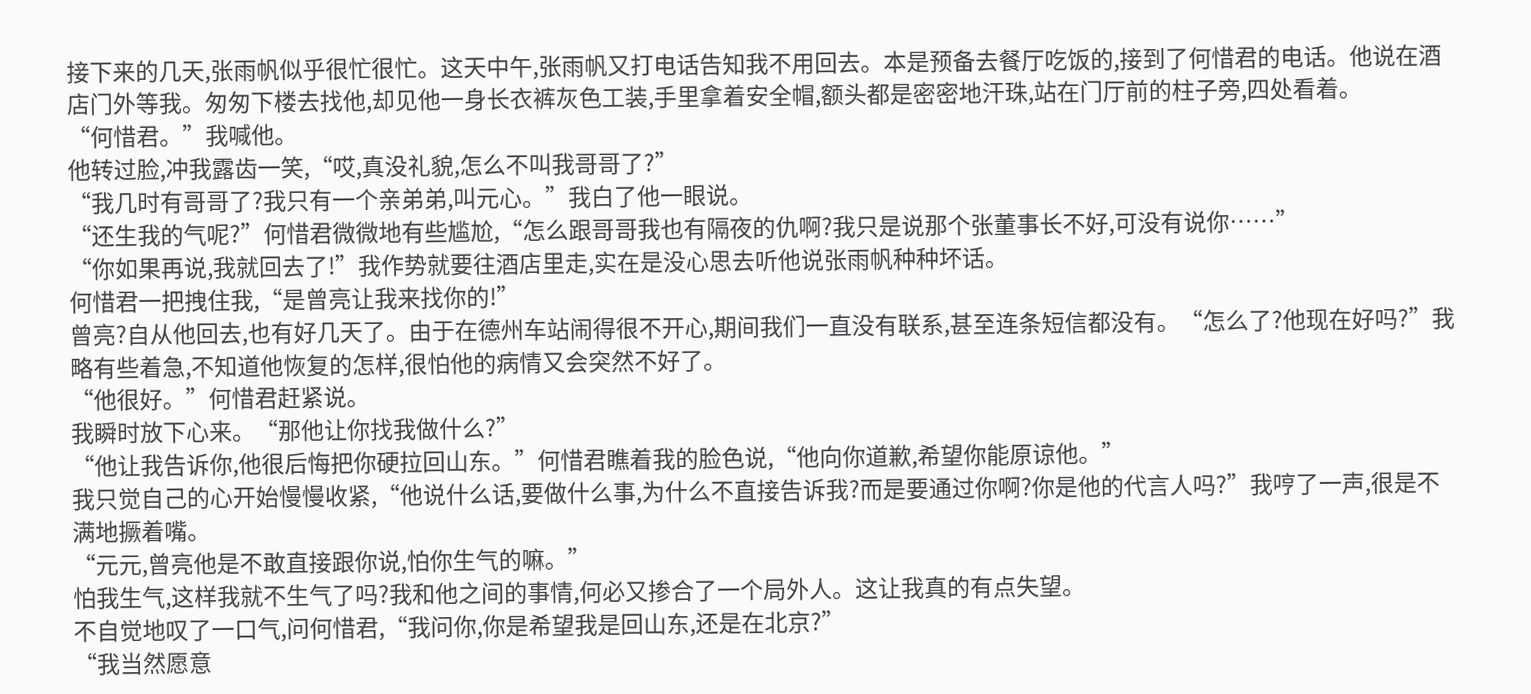接下来的几天,张雨帆似乎很忙很忙。这天中午,张雨帆又打电话告知我不用回去。本是预备去餐厅吃饭的,接到了何惜君的电话。他说在酒店门外等我。匆匆下楼去找他,却见他一身长衣裤灰色工装,手里拿着安全帽,额头都是密密地汗珠,站在门厅前的柱子旁,四处看着。
“何惜君。”我喊他。
他转过脸,冲我露齿一笑,“哎,真没礼貌,怎么不叫我哥哥了?”
“我几时有哥哥了?我只有一个亲弟弟,叫元心。”我白了他一眼说。
“还生我的气呢?”何惜君微微地有些尴尬,“怎么跟哥哥我也有隔夜的仇啊?我只是说那个张董事长不好,可没有说你……”
“你如果再说,我就回去了!”我作势就要往酒店里走,实在是没心思去听他说张雨帆种种坏话。
何惜君一把拽住我,“是曾亮让我来找你的!”
曾亮?自从他回去,也有好几天了。由于在德州车站闹得很不开心,期间我们一直没有联系,甚至连条短信都没有。“怎么了?他现在好吗?”我略有些着急,不知道他恢复的怎样,很怕他的病情又会突然不好了。
“他很好。”何惜君赶紧说。
我瞬时放下心来。“那他让你找我做什么?”
“他让我告诉你,他很后悔把你硬拉回山东。”何惜君瞧着我的脸色说,“他向你道歉,希望你能原谅他。”
我只觉自己的心开始慢慢收紧,“他说什么话,要做什么事,为什么不直接告诉我?而是要通过你啊?你是他的代言人吗?”我哼了一声,很是不满地撅着嘴。
“元元,曾亮他是不敢直接跟你说,怕你生气的嘛。”
怕我生气,这样我就不生气了吗?我和他之间的事情,何必又掺合了一个局外人。这让我真的有点失望。
不自觉地叹了一口气,问何惜君,“我问你,你是希望我是回山东,还是在北京?”
“我当然愿意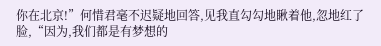你在北京!”何惜君毫不迟疑地回答,见我直勾勾地瞅着他,忽地红了脸,“因为,我们都是有梦想的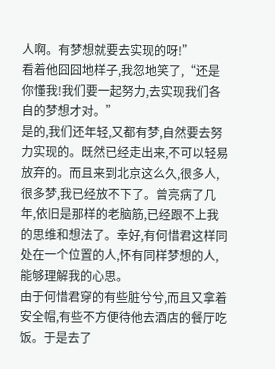人啊。有梦想就要去实现的呀!”
看着他囧囧地样子,我忽地笑了,“还是你懂我!我们要一起努力,去实现我们各自的梦想才对。”
是的,我们还年轻,又都有梦,自然要去努力实现的。既然已经走出来,不可以轻易放弃的。而且来到北京这么久,很多人,很多梦,我已经放不下了。曾亮病了几年,依旧是那样的老脑筋,已经跟不上我的思维和想法了。幸好,有何惜君这样同处在一个位置的人,怀有同样梦想的人,能够理解我的心思。
由于何惜君穿的有些脏兮兮,而且又拿着安全帽,有些不方便待他去酒店的餐厅吃饭。于是去了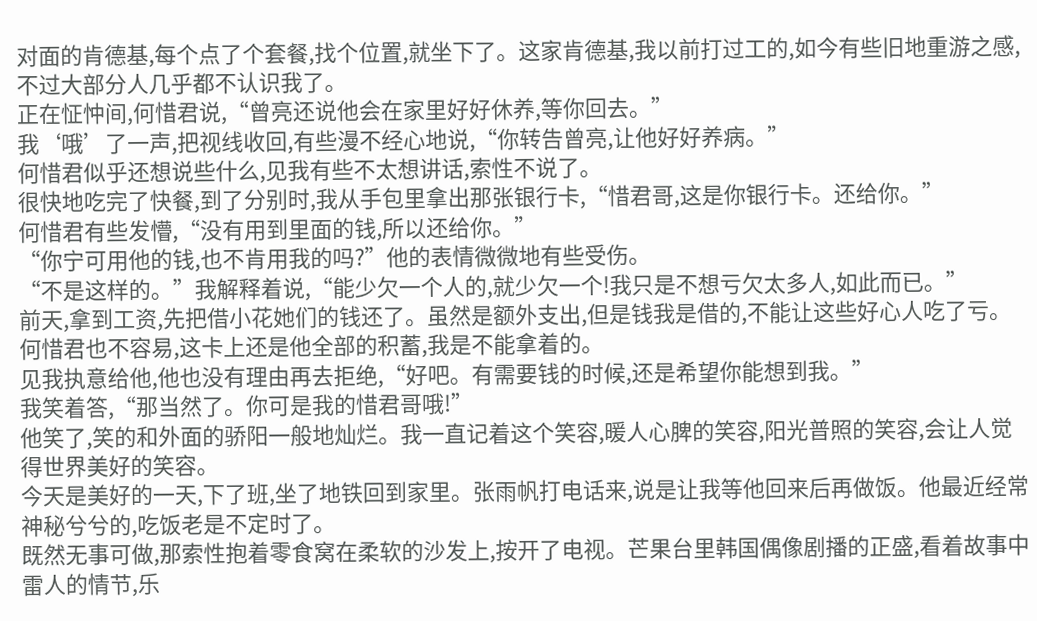对面的肯德基,每个点了个套餐,找个位置,就坐下了。这家肯德基,我以前打过工的,如今有些旧地重游之感,不过大部分人几乎都不认识我了。
正在怔忡间,何惜君说,“曾亮还说他会在家里好好休养,等你回去。”
我‘哦’了一声,把视线收回,有些漫不经心地说,“你转告曾亮,让他好好养病。”
何惜君似乎还想说些什么,见我有些不太想讲话,索性不说了。
很快地吃完了快餐,到了分别时,我从手包里拿出那张银行卡,“惜君哥,这是你银行卡。还给你。”
何惜君有些发懵,“没有用到里面的钱,所以还给你。”
“你宁可用他的钱,也不肯用我的吗?”他的表情微微地有些受伤。
“不是这样的。”我解释着说,“能少欠一个人的,就少欠一个!我只是不想亏欠太多人,如此而已。”
前天,拿到工资,先把借小花她们的钱还了。虽然是额外支出,但是钱我是借的,不能让这些好心人吃了亏。
何惜君也不容易,这卡上还是他全部的积蓄,我是不能拿着的。
见我执意给他,他也没有理由再去拒绝,“好吧。有需要钱的时候,还是希望你能想到我。”
我笑着答,“那当然了。你可是我的惜君哥哦!”
他笑了,笑的和外面的骄阳一般地灿烂。我一直记着这个笑容,暖人心脾的笑容,阳光普照的笑容,会让人觉得世界美好的笑容。
今天是美好的一天,下了班,坐了地铁回到家里。张雨帆打电话来,说是让我等他回来后再做饭。他最近经常神秘兮兮的,吃饭老是不定时了。
既然无事可做,那索性抱着零食窝在柔软的沙发上,按开了电视。芒果台里韩国偶像剧播的正盛,看着故事中雷人的情节,乐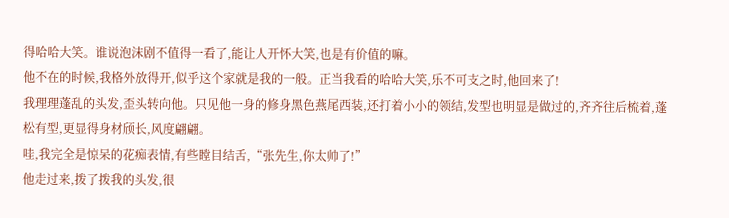得哈哈大笑。谁说泡沫剧不值得一看了,能让人开怀大笑,也是有价值的嘛。
他不在的时候,我格外放得开,似乎这个家就是我的一般。正当我看的哈哈大笑,乐不可支之时,他回来了!
我理理蓬乱的头发,歪头转向他。只见他一身的修身黑色燕尾西装,还打着小小的领结,发型也明显是做过的,齐齐往后梳着,蓬松有型,更显得身材颀长,风度翩翩。
哇,我完全是惊呆的花痴表情,有些瞠目结舌,“张先生,你太帅了!”
他走过来,拨了拨我的头发,很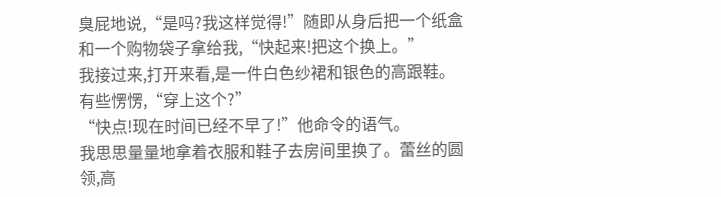臭屁地说,“是吗?我这样觉得!”随即从身后把一个纸盒和一个购物袋子拿给我,“快起来!把这个换上。”
我接过来,打开来看,是一件白色纱裙和银色的高跟鞋。有些愣愣,“穿上这个?”
“快点!现在时间已经不早了!”他命令的语气。
我思思量量地拿着衣服和鞋子去房间里换了。蕾丝的圆领,高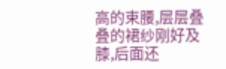高的束腰,层层叠叠的裙纱刚好及膝,后面还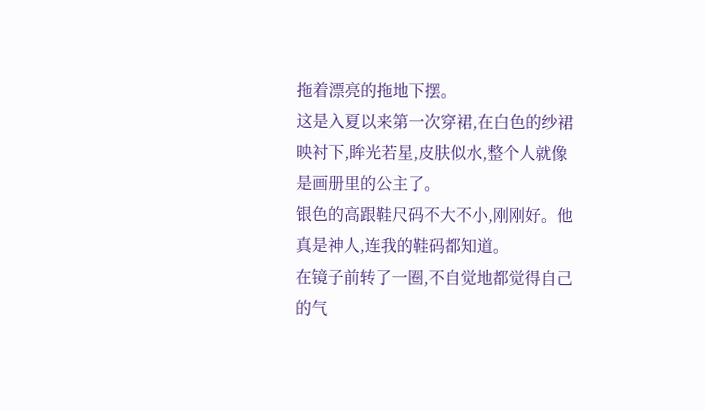拖着漂亮的拖地下摆。
这是入夏以来第一次穿裙,在白色的纱裙映衬下,眸光若星,皮肤似水,整个人就像是画册里的公主了。
银色的高跟鞋尺码不大不小,刚刚好。他真是神人,连我的鞋码都知道。
在镜子前转了一圈,不自觉地都觉得自己的气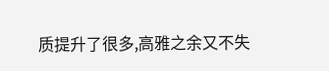质提升了很多,高雅之余又不失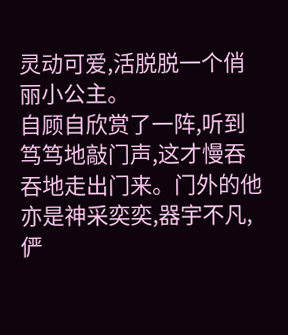灵动可爱,活脱脱一个俏丽小公主。
自顾自欣赏了一阵,听到笃笃地敲门声,这才慢吞吞地走出门来。门外的他亦是神采奕奕,器宇不凡,俨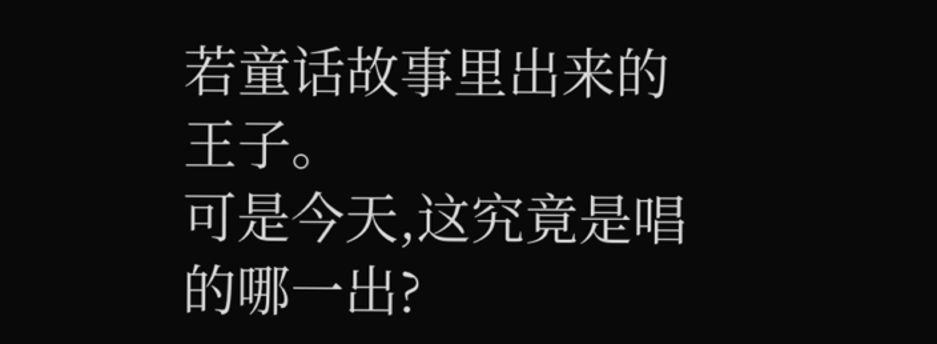若童话故事里出来的王子。
可是今天,这究竟是唱的哪一出?